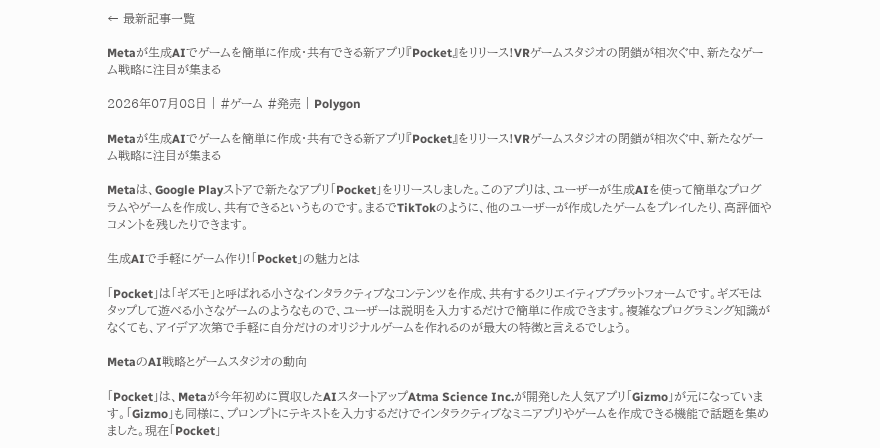← 最新記事一覧

Metaが生成AIでゲームを簡単に作成・共有できる新アプリ『Pocket』をリリース!VRゲームスタジオの閉鎖が相次ぐ中、新たなゲーム戦略に注目が集まる

2026年07月08日 | #ゲーム #発売 | Polygon

Metaが生成AIでゲームを簡単に作成・共有できる新アプリ『Pocket』をリリース!VRゲームスタジオの閉鎖が相次ぐ中、新たなゲーム戦略に注目が集まる

Metaは、Google Playストアで新たなアプリ「Pocket」をリリースしました。このアプリは、ユーザーが生成AIを使って簡単なプログラムやゲームを作成し、共有できるというものです。まるでTikTokのように、他のユーザーが作成したゲームをプレイしたり、高評価やコメントを残したりできます。

生成AIで手軽にゲーム作り!「Pocket」の魅力とは

「Pocket」は「ギズモ」と呼ばれる小さなインタラクティブなコンテンツを作成、共有するクリエイティブプラットフォームです。ギズモはタップして遊べる小さなゲームのようなもので、ユーザーは説明を入力するだけで簡単に作成できます。複雑なプログラミング知識がなくても、アイデア次第で手軽に自分だけのオリジナルゲームを作れるのが最大の特徴と言えるでしょう。

MetaのAI戦略とゲームスタジオの動向

「Pocket」は、Metaが今年初めに買収したAIスタートアップAtma Science Inc.が開発した人気アプリ「Gizmo」が元になっています。「Gizmo」も同様に、プロンプトにテキストを入力するだけでインタラクティブなミニアプリやゲームを作成できる機能で話題を集めました。現在「Pocket」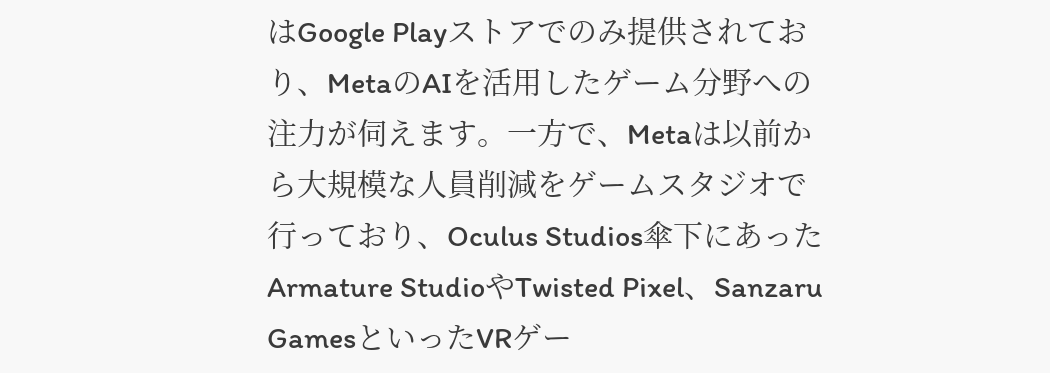はGoogle Playストアでのみ提供されており、MetaのAIを活用したゲーム分野への注力が伺えます。一方で、Metaは以前から大規模な人員削減をゲームスタジオで行っており、Oculus Studios傘下にあったArmature StudioやTwisted Pixel、Sanzaru GamesといったVRゲー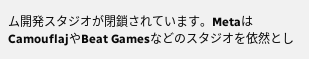ム開発スタジオが閉鎖されています。MetaはCamouflajやBeat Gamesなどのスタジオを依然とし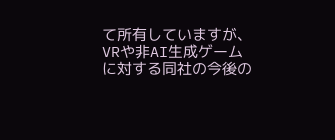て所有していますが、VRや非AI生成ゲームに対する同社の今後の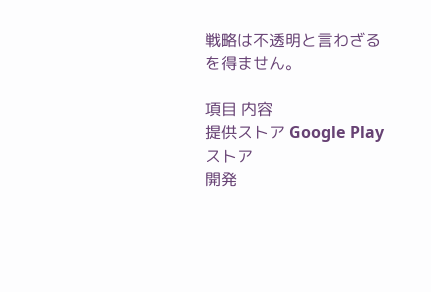戦略は不透明と言わざるを得ません。

項目 内容
提供ストア Google Playストア
開発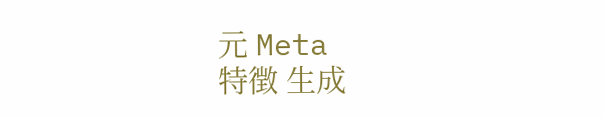元 Meta
特徴 生成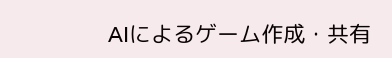AIによるゲーム作成・共有